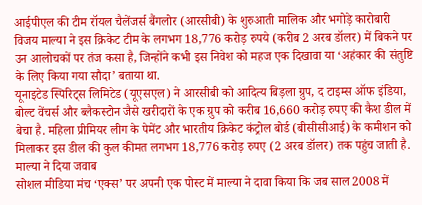आईपीएल की टीम रॉयल चैलेंजर्स बैंगलोर (आरसीबी) के शुरुआती मालिक और भगोड़े कारोबारी विजय माल्या ने इस क्रिकेट टीम के लगभग 18,776 करोड़ रुपये (करीब 2 अरब डॉलर) में बिकने पर उन आलोचकों पर तंज कसा है, जिन्होंने कभी इस निवेश को महज एक दिखावा या ‘अहंकार की संतुष्टि के लिए किया गया सौदा’ बताया था.
यूनाइटेड स्पिरिट्स लिमिटेड (यूएसएल) ने आरसीबी को आदित्य बिड़ला ग्रुप, द टाइम्स ऑफ इंडिया, बोल्ट वेंचर्स और ब्लैकस्टोन जैसे खरीदारों के एक ग्रुप को करीब 16,660 करोड़ रुपए की कैश डील में बेचा है. महिला प्रीमियर लीग के पेमेंट और भारतीय क्रिकेट कंट्रोल बोर्ड (बीसीसीआई) के कमीशन को मिलाकर इस डील की कुल कीमत लगभग 18,776 करोड़ रुपए (2 अरब डॉलर) तक पहुंच जाती है.
माल्या ने दिया जवाब
सोशल मीडिया मंच ‘एक्स’ पर अपनी एक पोस्ट में माल्या ने दावा किया कि जब साल 2008 में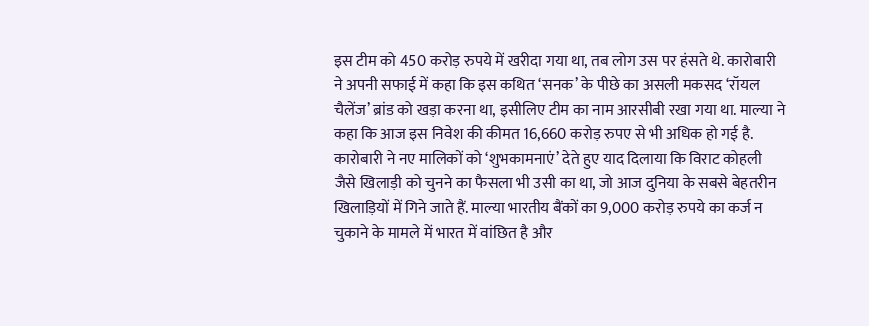इस टीम को 450 करोड़ रुपये में खरीदा गया था, तब लोग उस पर हंसते थे. कारोबारी ने अपनी सफाई में कहा कि इस कथित ‘सनक’ के पीछे का असली मकसद ‘रॉयल चैलेंज’ ब्रांड को खड़ा करना था, इसीलिए टीम का नाम आरसीबी रखा गया था. माल्या ने कहा कि आज इस निवेश की कीमत 16,660 करोड़ रुपए से भी अधिक हो गई है. कारोबारी ने नए मालिकों को ‘शुभकामनाएं’ देते हुए याद दिलाया कि विराट कोहली जैसे खिलाड़ी को चुनने का फैसला भी उसी का था, जो आज दुनिया के सबसे बेहतरीन खिलाड़ियों में गिने जाते हैं. माल्या भारतीय बैंकों का 9,000 करोड़ रुपये का कर्ज न चुकाने के मामले में भारत में वांछित है और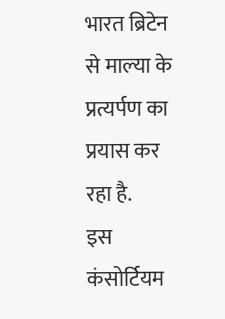भारत ब्रिटेन से माल्या के प्रत्यर्पण का प्रयास कर रहा है.
इस कंसोर्टियम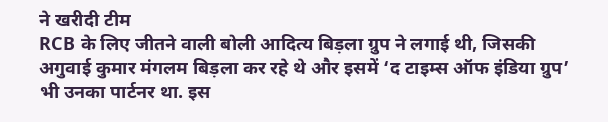ने खरीदी टीम
RCB के लिए जीतने वाली बोली आदित्य बिड़ला ग्रुप ने लगाई थी, जिसकी अगुवाई कुमार मंगलम बिड़ला कर रहे थे और इसमें ‘द टाइम्स ऑफ इंडिया ग्रुप’ भी उनका पार्टनर था. इस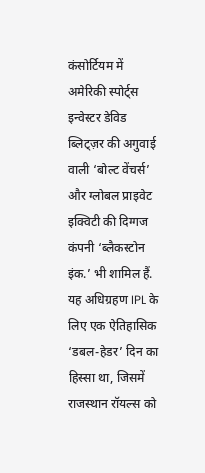कंसोर्टियम में अमेरिकी स्पोर्ट्स इन्वेस्टर डेविड ब्लिट्ज़र की अगुवाई वाली ‘बोल्ट वेंचर्स’ और ग्लोबल प्राइवेट इक्विटी की दिग्गज कंपनी ‘ब्लैकस्टोन इंक.’ भी शामिल हैं. यह अधिग्रहण IPL के लिए एक ऐतिहासिक ‘डबल-हेडर’ दिन का हिस्सा था, जिसमें राजस्थान रॉयल्स को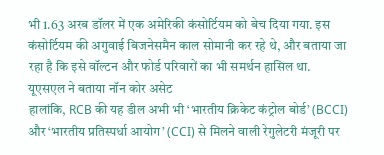भी 1.63 अरब डॉलर में एक अमेरिकी कंसोर्टियम को बेच दिया गया. इस कंसोर्टियम की अगुवाई बिजनेसमैन काल सोमानी कर रहे थे, और बताया जा रहा है कि इसे वॉल्टन और फोर्ड परिवारों का भी समर्थन हासिल था.
यूएसएल ने बताया नॉन कोर असेट
हालांकि, RCB की यह डील अभी भी ‘भारतीय क्रिकेट कंट्रोल बोर्ड’ (BCCI) और ‘भारतीय प्रतिस्पर्धा आयोग’ (CCI) से मिलने वाली रेगुलेटरी मंजूरी पर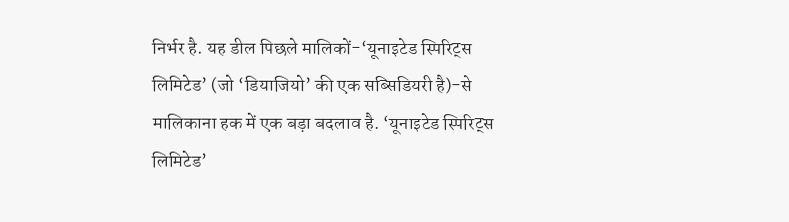निर्भर है. यह डील पिछले मालिकों-‘यूनाइटेड स्पिरिट्स लिमिटेड’ (जो ‘डियाजियो’ की एक सब्सिडियरी है)-से मालिकाना हक में एक बड़ा बदलाव है. ‘यूनाइटेड स्पिरिट्स लिमिटेड’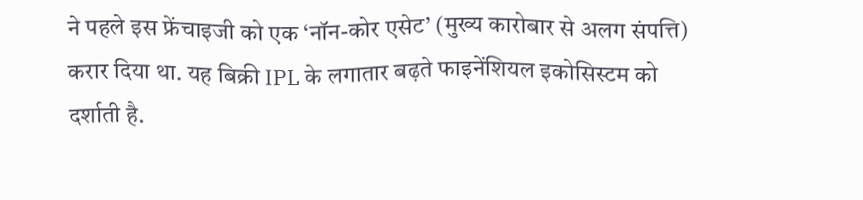ने पहले इस फ्रेंचाइजी को एक ‘नॉन-कोर एसेट’ (मुख्य कारोबार से अलग संपत्ति) करार दिया था. यह बिक्री IPL के लगातार बढ़ते फाइनेंशियल इकोसिस्टम को दर्शाती है.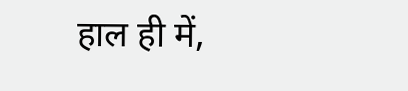हाल ही में,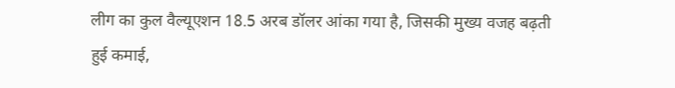लीग का कुल वैल्यूएशन 18.5 अरब डॉलर आंका गया है, जिसकी मुख्य वजह बढ़ती हुई कमाई,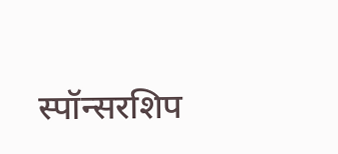स्पॉन्सरशिप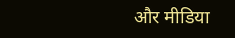और मीडिया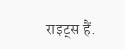राइट्स हैं.